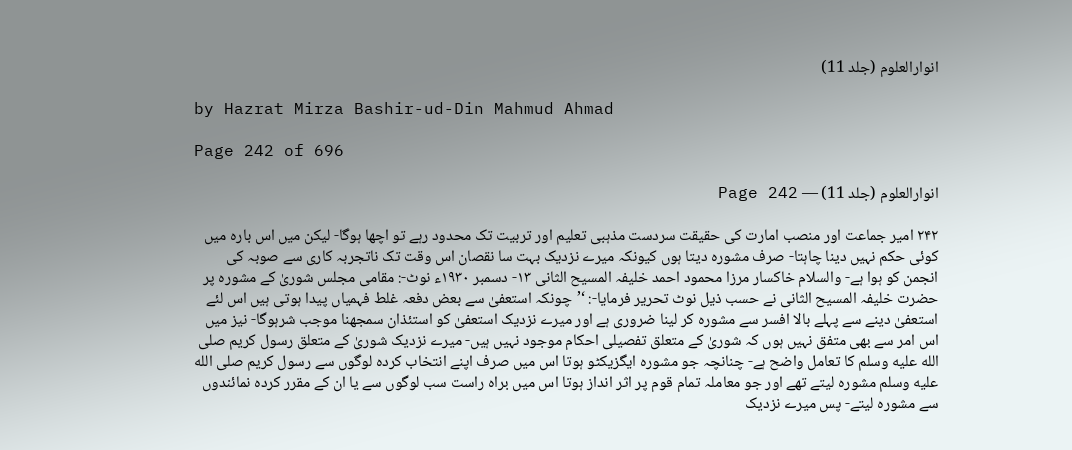انوارالعلوم (جلد 11)

by Hazrat Mirza Bashir-ud-Din Mahmud Ahmad

Page 242 of 696

انوارالعلوم (جلد 11) — Page 242

۲۴۲ امیر جماعت اور منصب امارت کی حقیقت سردست مذہبی تعلیم اور تربیت تک محدود رہے تو اچھا ہوگا- لیکن میں اس بارہ میں کوئی حکم نہیں دینا چاہتا- صرف مشورہ دیتا ہوں کیونکہ میرے نزدیک بہت سا نقصان اس وقت تک ناتجربہ کاری سے صوبہ کی انجمن کو ہوا ہے- والسلام خاکسار مرزا محمود احمد خلیفہ المسیح الثانی ۱۳- دسمبر ۱۹۳۰ء نوٹ-: مقامی مجلس شوریٰ کے مشورہ پر حضرت خلیفہ المسیح الثانی نے حسب ذیل نوٹ تحریر فرمایا-: ‘’چونکہ استعفیٰ سے بعض دفعہ غلط فہمیاں پیدا ہوتی ہیں اس لئے استعفیٰ دینے سے پہلے بالا افسر سے مشورہ کر لینا ضروری ہے اور میرے نزدیک استعفیٰ کو استئذان سمجھنا موجب شرہوگا- نیز میں اس امر سے بھی متفق نہیں ہوں کہ شوریٰ کے متعلق تفصیلی احکام موجود نہیں ہیں- میرے نزدیک شوریٰ کے متعلق رسول کریم صلى الله عليه وسلم کا تعامل واضح ہے- چنانچہ جو مشورہ ایگزیکٹو ہوتا اس میں صرف اپنے انتخاب کردہ لوگوں سے رسول کریم صلى الله عليه وسلم مشورہ لیتے تھے اور جو معاملہ تمام قوم پر اثر انداز ہوتا اس میں براہ راست سب لوگوں سے یا ان کے مقرر کردہ نمائندوں سے مشورہ لیتے- پس میرے نزدیک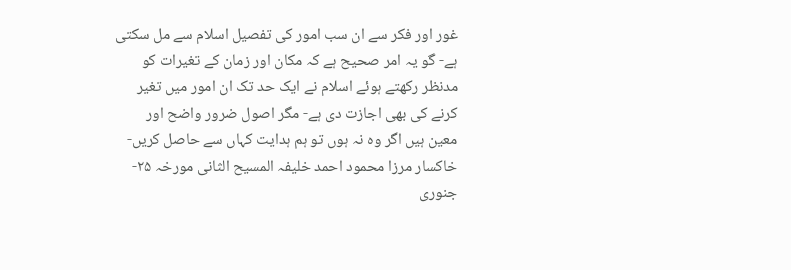غور اور فکر سے ان سب امور کی تفصیل اسلام سے مل سکتی ہے- گو یہ امر صحیح ہے کہ مکان اور زمان کے تغیرات کو مدنظر رکھتے ہوئے اسلام نے ایک حد تک ان امور میں تغیر کرنے کی بھی اجازت دی ہے- مگر اصول ضرور واضح اور معین ہیں اگر وہ نہ ہوں تو ہم ہدایت کہاں سے حاصل کریں- خاکسار مرزا محمود احمد خلیفہ المسیح الثانی مورخہ ۲۵- جنوری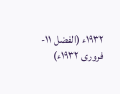۱۹۳۲ء (الفضل ۱۱- فروری ۱۹۳۲ء)